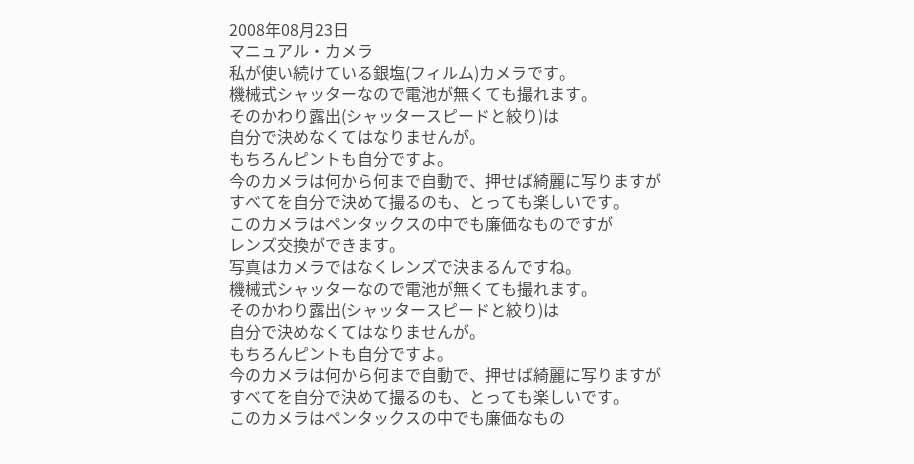2008年08月23日
マニュアル・カメラ
私が使い続けている銀塩(フィルム)カメラです。
機械式シャッターなので電池が無くても撮れます。
そのかわり露出(シャッタースピードと絞り)は
自分で決めなくてはなりませんが。
もちろんピントも自分ですよ。
今のカメラは何から何まで自動で、押せば綺麗に写りますが
すべてを自分で決めて撮るのも、とっても楽しいです。
このカメラはペンタックスの中でも廉価なものですが
レンズ交換ができます。
写真はカメラではなくレンズで決まるんですね。
機械式シャッターなので電池が無くても撮れます。
そのかわり露出(シャッタースピードと絞り)は
自分で決めなくてはなりませんが。
もちろんピントも自分ですよ。
今のカメラは何から何まで自動で、押せば綺麗に写りますが
すべてを自分で決めて撮るのも、とっても楽しいです。
このカメラはペンタックスの中でも廉価なもの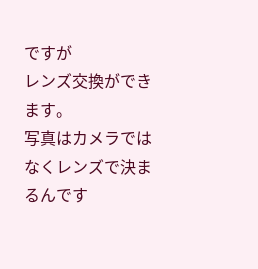ですが
レンズ交換ができます。
写真はカメラではなくレンズで決まるんです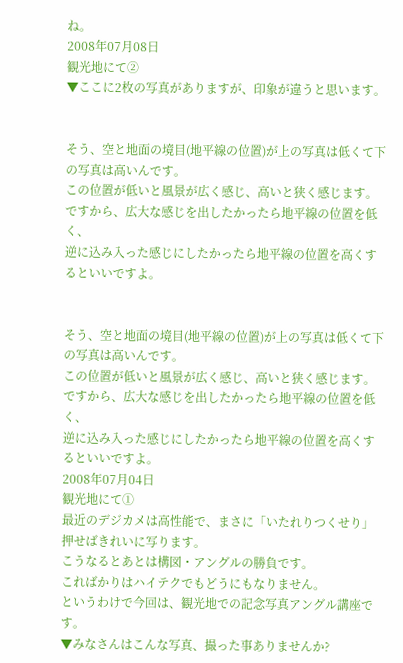ね。
2008年07月08日
観光地にて②
▼ここに2枚の写真がありますが、印象が違うと思います。


そう、空と地面の境目(地平線の位置)が上の写真は低くて下の写真は高いんです。
この位置が低いと風景が広く感じ、高いと狭く感じます。
ですから、広大な感じを出したかったら地平線の位置を低く、
逆に込み入った感じにしたかったら地平線の位置を高くするといいですよ。


そう、空と地面の境目(地平線の位置)が上の写真は低くて下の写真は高いんです。
この位置が低いと風景が広く感じ、高いと狭く感じます。
ですから、広大な感じを出したかったら地平線の位置を低く、
逆に込み入った感じにしたかったら地平線の位置を高くするといいですよ。
2008年07月04日
観光地にて①
最近のデジカメは高性能で、まさに「いたれりつくせり」
押せばきれいに写ります。
こうなるとあとは構図・アングルの勝負です。
こればかりはハイテクでもどうにもなりません。
というわけで今回は、観光地での記念写真アングル講座です。
▼みなさんはこんな写真、撮った事ありませんか?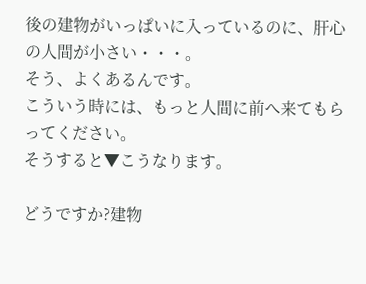後の建物がいっぱいに入っているのに、肝心の人間が小さい・・・。
そう、よくあるんです。
こういう時には、もっと人間に前へ来てもらってください。
そうすると▼こうなります。

どうですか?建物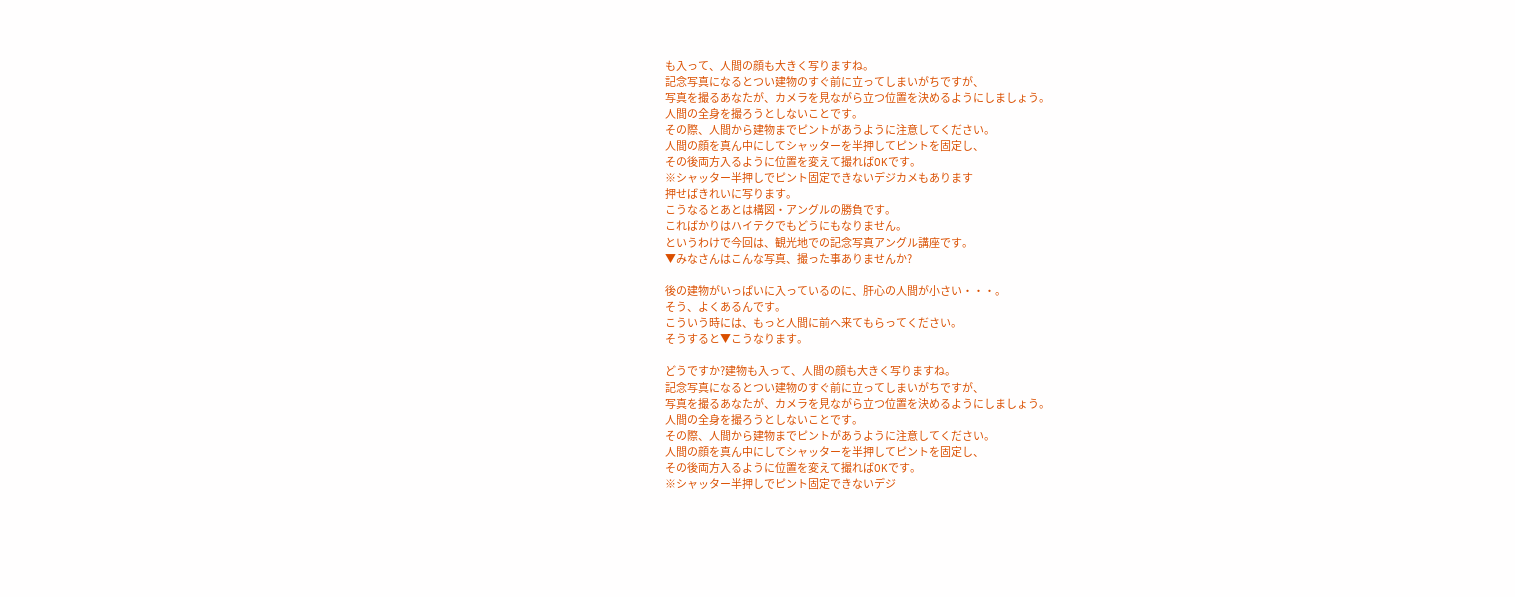も入って、人間の顔も大きく写りますね。
記念写真になるとつい建物のすぐ前に立ってしまいがちですが、
写真を撮るあなたが、カメラを見ながら立つ位置を決めるようにしましょう。
人間の全身を撮ろうとしないことです。
その際、人間から建物までピントがあうように注意してください。
人間の顔を真ん中にしてシャッターを半押してピントを固定し、
その後両方入るように位置を変えて撮ればOKです。
※シャッター半押しでピント固定できないデジカメもあります
押せばきれいに写ります。
こうなるとあとは構図・アングルの勝負です。
こればかりはハイテクでもどうにもなりません。
というわけで今回は、観光地での記念写真アングル講座です。
▼みなさんはこんな写真、撮った事ありませんか?

後の建物がいっぱいに入っているのに、肝心の人間が小さい・・・。
そう、よくあるんです。
こういう時には、もっと人間に前へ来てもらってください。
そうすると▼こうなります。

どうですか?建物も入って、人間の顔も大きく写りますね。
記念写真になるとつい建物のすぐ前に立ってしまいがちですが、
写真を撮るあなたが、カメラを見ながら立つ位置を決めるようにしましょう。
人間の全身を撮ろうとしないことです。
その際、人間から建物までピントがあうように注意してください。
人間の顔を真ん中にしてシャッターを半押してピントを固定し、
その後両方入るように位置を変えて撮ればOKです。
※シャッター半押しでピント固定できないデジ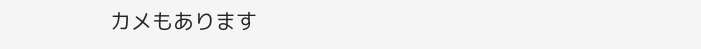カメもあります